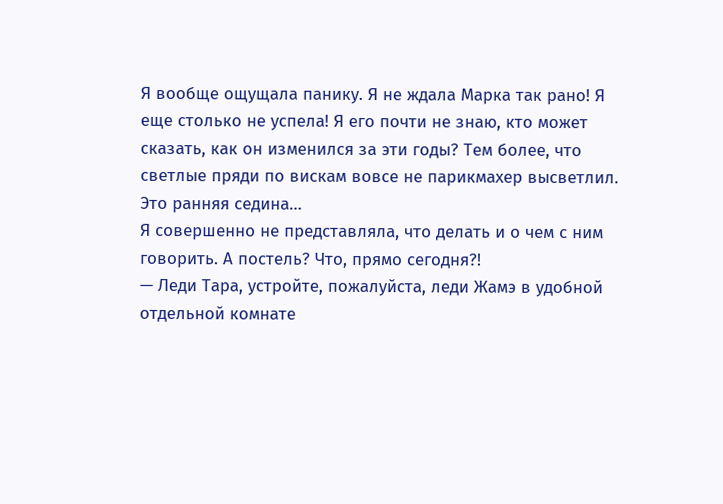Я вообще ощущала панику. Я не ждала Марка так рано! Я еще столько не успела! Я его почти не знаю, кто может сказать, как он изменился за эти годы? Тем более, что светлые пряди по вискам вовсе не парикмахер высветлил. Это ранняя седина…
Я совершенно не представляла, что делать и о чем с ним говорить. А постель? Что, прямо сегодня?!
— Леди Тара, устройте, пожалуйста, леди Жамэ в удобной отдельной комнате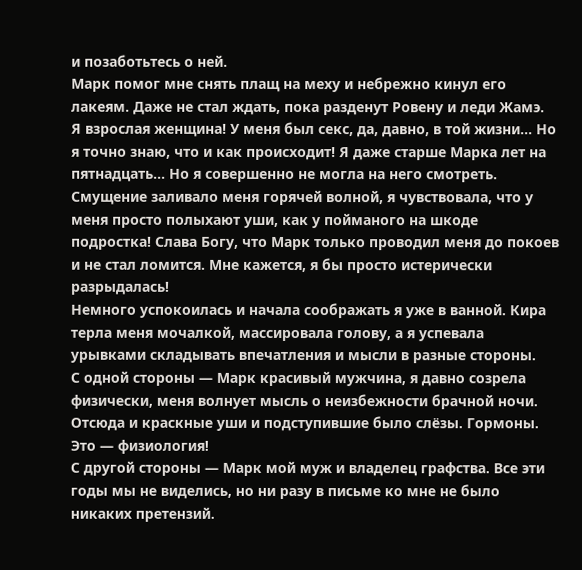и позаботьтесь о ней.
Марк помог мне снять плащ на меху и небрежно кинул его лакеям. Даже не стал ждать, пока разденут Ровену и леди Жамэ.
Я взрослая женщина! У меня был секс, да, давно, в той жизни… Но я точно знаю, что и как происходит! Я даже старше Марка лет на пятнадцать… Но я совершенно не могла на него смотреть. Смущение заливало меня горячей волной, я чувствовала, что у меня просто полыхают уши, как у пойманого на шкоде подростка! Слава Богу, что Марк только проводил меня до покоев и не стал ломится. Мне кажется, я бы просто истерически разрыдалась!
Немного успокоилась и начала соображать я уже в ванной. Кира терла меня мочалкой, массировала голову, а я успевала урывками складывать впечатления и мысли в разные стороны.
С одной стороны — Марк красивый мужчина, я давно созрела физически, меня волнует мысль о неизбежности брачной ночи. Отсюда и краскные уши и подступившие было слёзы. Гормоны. Это — физиология!
С другой стороны — Марк мой муж и владелец графства. Все эти годы мы не виделись, но ни разу в письме ко мне не было никаких претензий.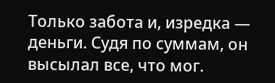Только забота и, изредка — деньги. Судя по суммам, он высылал все, что мог.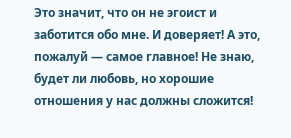Это значит, что он не эгоист и заботится обо мне. И доверяет! А это, пожалуй — самое главное! Не знаю, будет ли любовь, но хорошие отношения у нас должны сложится!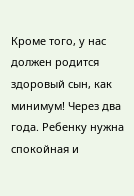Кроме того, у нас должен родится здоровый сын, как минимум! Через два года. Ребенку нужна спокойная и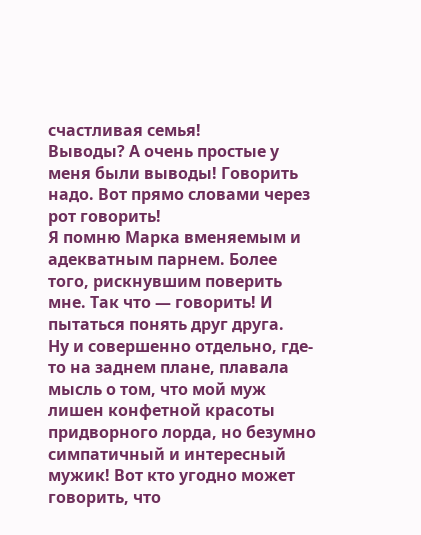счастливая семья!
Выводы? А очень простые у меня были выводы! Говорить надо. Вот прямо словами через рот говорить!
Я помню Марка вменяемым и адекватным парнем. Более того, рискнувшим поверить мне. Так что — говорить! И пытаться понять друг друга.
Ну и совершенно отдельно, где-то на заднем плане, плавала мысль о том, что мой муж лишен конфетной красоты придворного лорда, но безумно симпатичный и интересный мужик! Вот кто угодно может говорить, что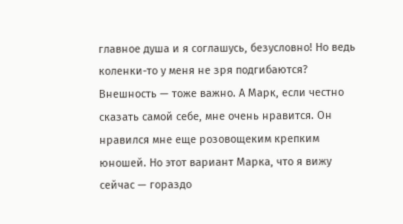главное душа и я соглашусь, безусловно! Но ведь коленки-то у меня не зря подгибаются? Внешность — тоже важно. А Марк, если честно сказать самой себе, мне очень нравится. Он нравился мне еще розовощеким крепким юношей. Но этот вариант Марка, что я вижу сейчас — гораздо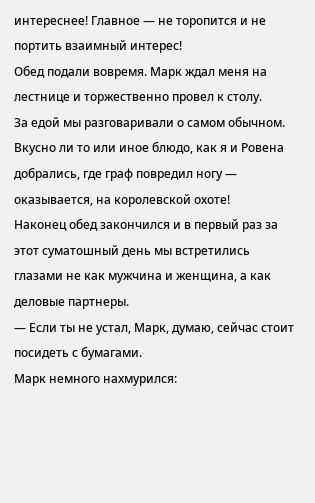интереснее! Главное — не торопится и не портить взаимный интерес!
Обед подали вовремя. Марк ждал меня на лестнице и торжественно провел к столу.
За едой мы разговаривали о самом обычном.
Вкусно ли то или иное блюдо, как я и Ровена добрались, где граф повредил ногу — оказывается, на королевской охоте!
Наконец обед закончился и в первый раз за этот суматошный день мы встретились глазами не как мужчина и женщина, а как деловые партнеры.
— Если ты не устал, Марк, думаю, сейчас стоит посидеть с бумагами.
Марк немного нахмурился: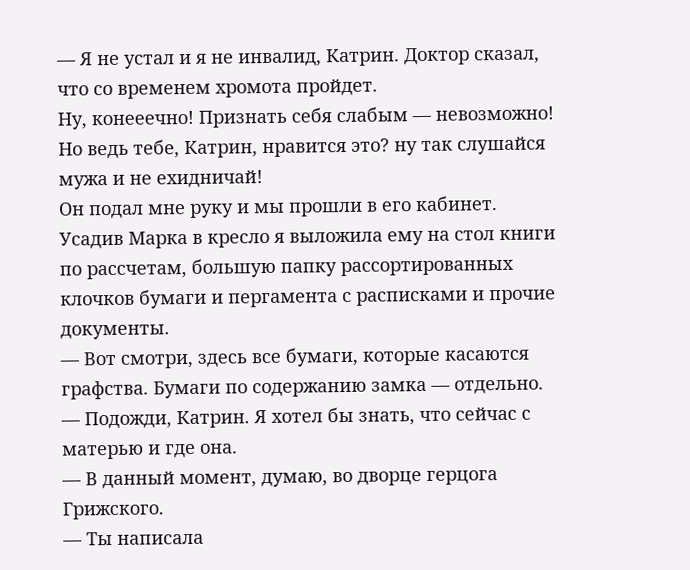— Я не устал и я не инвалид, Катрин. Доктор сказал, что со временем хромота пройдет.
Ну, конееечно! Признать себя слабым — невозможно! Но ведь тебе, Катрин, нравится это? ну так слушайся мужа и не ехидничай!
Он подал мне руку и мы прошли в его кабинет.
Усадив Марка в кресло я выложила ему на стол книги по рассчетам, большую папку рассортированных клочков бумаги и пергамента с расписками и прочие документы.
— Вот смотри, здесь все бумаги, которые касаются графства. Бумаги по содержанию замка — отдельно.
— Подожди, Катрин. Я хотел бы знать, что сейчас с матерью и где она.
— В данный момент, думаю, во дворце герцога Грижского.
— Ты написала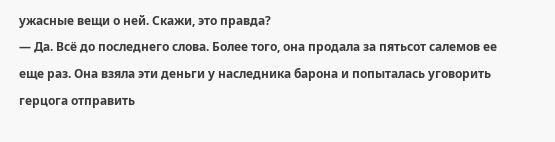ужасные вещи о ней. Скажи, это правда?
— Да. Всё до последнего слова. Более того, она продала за пятьсот салемов ее еще раз. Она взяла эти деньги у наследника барона и попыталась уговорить герцога отправить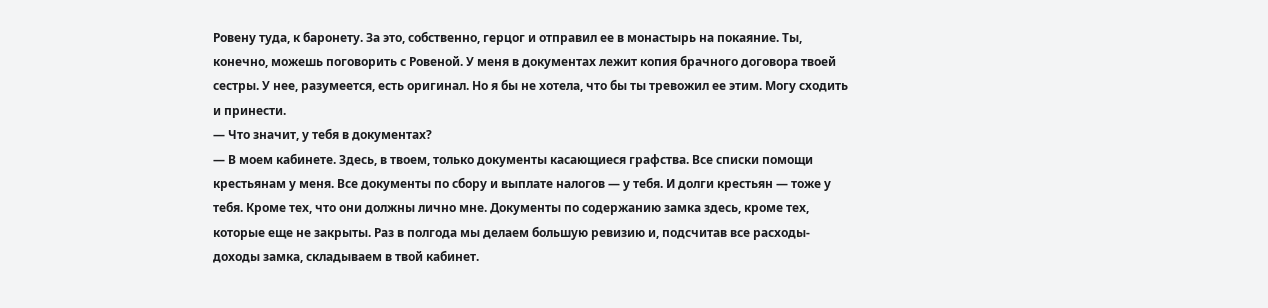Ровену туда, к баронету. За это, собственно, герцог и отправил ее в монастырь на покаяние. Ты, конечно, можешь поговорить с Ровеной. У меня в документах лежит копия брачного договора твоей сестры. У нее, разумеется, есть оригинал. Но я бы не хотела, что бы ты тревожил ее этим. Могу сходить и принести.
— Что значит, у тебя в документах?
— В моем кабинете. Здесь, в твоем, только документы касающиеся графства. Все списки помощи крестьянам у меня. Все документы по сбору и выплате налогов — у тебя. И долги крестьян — тоже у тебя. Кроме тех, что они должны лично мне. Документы по содержанию замка здесь, кроме тех, которые еще не закрыты. Раз в полгода мы делаем большую ревизию и, подсчитав все расходы-доходы замка, складываем в твой кабинет.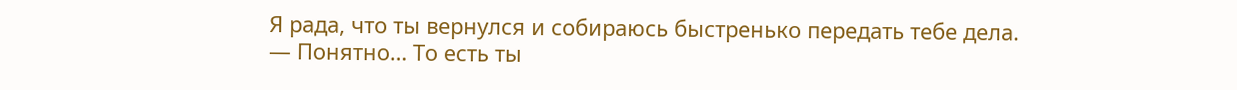Я рада, что ты вернулся и собираюсь быстренько передать тебе дела.
— Понятно… То есть ты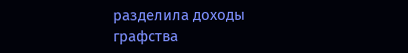разделила доходы графства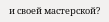и своей мастерской?